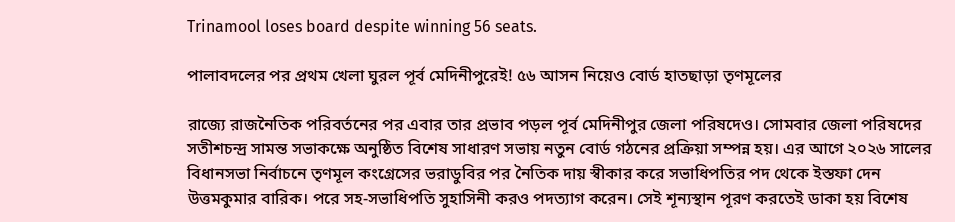Trinamool loses board despite winning 56 seats.

পালাবদলের পর প্রথম খেলা ঘুরল পূর্ব মেদিনীপুরেই! ৫৬ আসন নিয়েও বোর্ড হাতছাড়া তৃণমূলের

রাজ্যে রাজনৈতিক পরিবর্তনের পর এবার তার প্রভাব পড়ল পূর্ব মেদিনীপুর জেলা পরিষদেও। সোমবার জেলা পরিষদের সতীশচন্দ্র সামন্ত সভাকক্ষে অনুষ্ঠিত বিশেষ সাধারণ সভায় নতুন বোর্ড গঠনের প্রক্রিয়া সম্পন্ন হয়। এর আগে ২০২৬ সালের বিধানসভা নির্বাচনে তৃণমূল কংগ্রেসের ভরাডুবির পর নৈতিক দায় স্বীকার করে সভাধিপতির পদ থেকে ইস্তফা দেন উত্তমকুমার বারিক। পরে সহ-সভাধিপতি সুহাসিনী করও পদত্যাগ করেন। সেই শূন্যস্থান পূরণ করতেই ডাকা হয় বিশেষ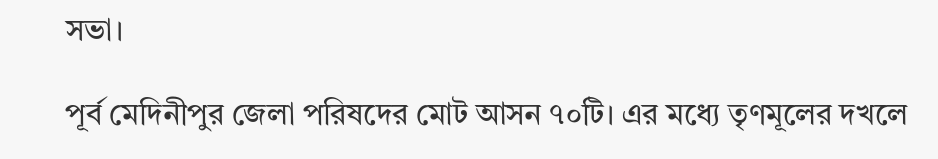সভা।

পূর্ব মেদিনীপুর জেলা পরিষদের মোট আসন ৭০টি। এর মধ্যে তৃণমূলের দখলে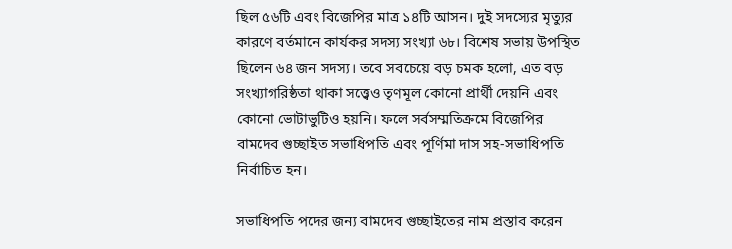ছিল ৫৬টি এবং বিজেপির মাত্র ১৪টি আসন। দুই সদস্যের মৃত্যুর কারণে বর্তমানে কার্যকর সদস্য সংখ্যা ৬৮। বিশেষ সভায় উপস্থিত ছিলেন ৬৪ জন সদস্য। তবে সবচেয়ে বড় চমক হলো, এত বড় সংখ্যাগরিষ্ঠতা থাকা সত্ত্বেও তৃণমূল কোনো প্রার্থী দেয়নি এবং কোনো ভোটাভুটিও হয়নি। ফলে সর্বসম্মতিক্রমে বিজেপির বামদেব গুচ্ছাইত সভাধিপতি এবং পূর্ণিমা দাস সহ-সভাধিপতি নির্বাচিত হন।

সভাধিপতি পদের জন্য বামদেব গুচ্ছাইতের নাম প্রস্তাব করেন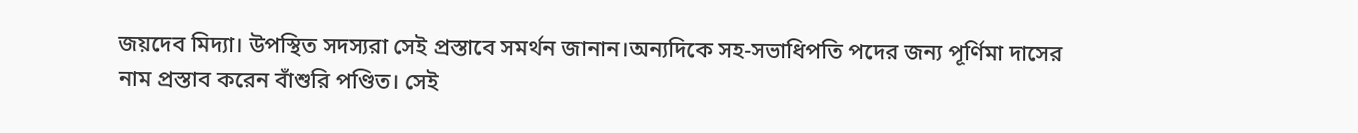জয়দেব মিদ্যা। উপস্থিত সদস্যরা সেই প্রস্তাবে সমর্থন জানান।অন্যদিকে সহ-সভাধিপতি পদের জন্য পূর্ণিমা দাসের নাম প্রস্তাব করেন বাঁশুরি পণ্ডিত। সেই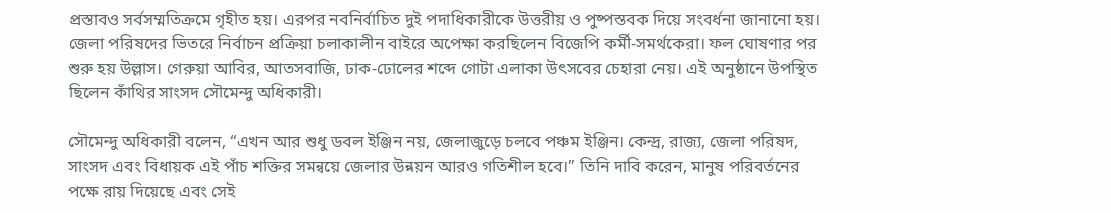প্রস্তাবও সর্বসম্মতিক্রমে গৃহীত হয়। এরপর নবনির্বাচিত দুই পদাধিকারীকে উত্তরীয় ও পুষ্পস্তবক দিয়ে সংবর্ধনা জানানো হয়। জেলা পরিষদের ভিতরে নির্বাচন প্রক্রিয়া চলাকালীন বাইরে অপেক্ষা করছিলেন বিজেপি কর্মী-সমর্থকেরা। ফল ঘোষণার পর শুরু হয় উল্লাস। গেরুয়া আবির, আতসবাজি, ঢাক-ঢোলের শব্দে গোটা এলাকা উৎসবের চেহারা নেয়। এই অনুষ্ঠানে উপস্থিত ছিলেন কাঁথির সাংসদ সৌমেন্দু অধিকারী।

সৌমেন্দু অধিকারী বলেন, “এখন আর শুধু ডবল ইঞ্জিন নয়, জেলাজুড়ে চলবে পঞ্চম ইঞ্জিন। কেন্দ্র, রাজ্য, জেলা পরিষদ, সাংসদ এবং বিধায়ক এই পাঁচ শক্তির সমন্বয়ে জেলার উন্নয়ন আরও গতিশীল হবে।” তিনি দাবি করেন, মানুষ পরিবর্তনের পক্ষে রায় দিয়েছে এবং সেই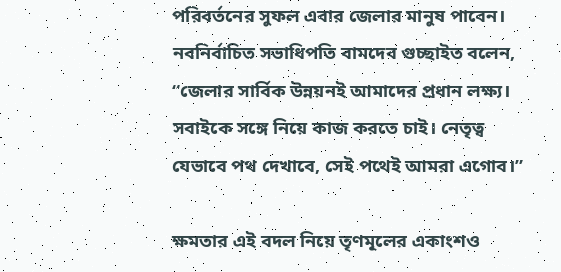পরিবর্তনের সুফল এবার জেলার মানুষ পাবেন। নবনির্বাচিত সভাধিপতি বামদেব গুচ্ছাইত বলেন, “জেলার সার্বিক উন্নয়নই আমাদের প্রধান লক্ষ্য। সবাইকে সঙ্গে নিয়ে কাজ করতে চাই। নেতৃত্ব যেভাবে পথ দেখাবে, সেই পথেই আমরা এগোব।”

ক্ষমতার এই বদল নিয়ে তৃণমূলের একাংশও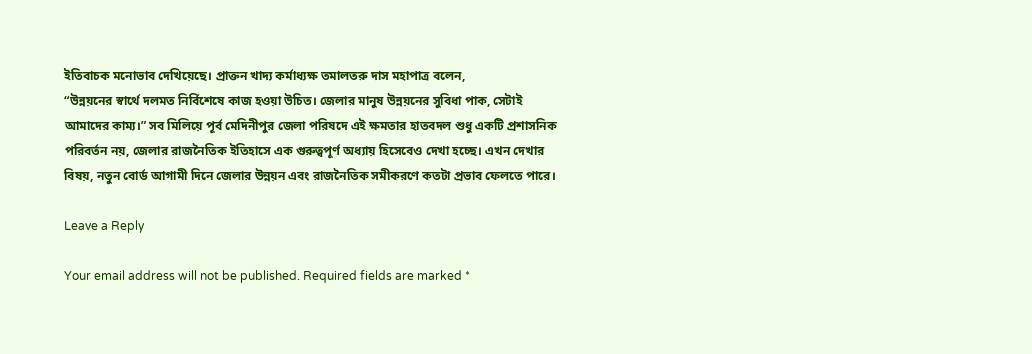ইতিবাচক মনোভাব দেখিয়েছে। প্রাক্তন খাদ্য কর্মাধ্যক্ষ তমালতরু দাস মহাপাত্র বলেন,
“উন্নয়নের স্বার্থে দলমত নির্বিশেষে কাজ হওয়া উচিত। জেলার মানুষ উন্নয়নের সুবিধা পাক, সেটাই আমাদের কাম্য।” সব মিলিয়ে পূর্ব মেদিনীপুর জেলা পরিষদে এই ক্ষমতার হাতবদল শুধু একটি প্রশাসনিক পরিবর্তন নয়, জেলার রাজনৈতিক ইতিহাসে এক গুরুত্বপূর্ণ অধ্যায় হিসেবেও দেখা হচ্ছে। এখন দেখার বিষয়, নতুন বোর্ড আগামী দিনে জেলার উন্নয়ন এবং রাজনৈতিক সমীকরণে কতটা প্রভাব ফেলতে পারে।

Leave a Reply

Your email address will not be published. Required fields are marked *